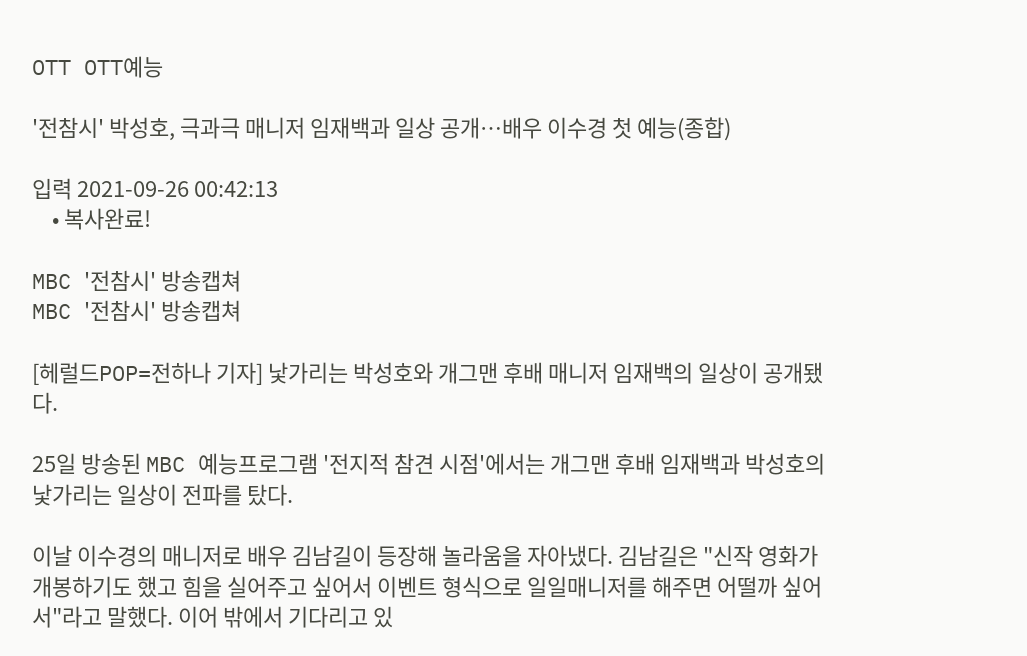OTT OTT예능

'전참시' 박성호, 극과극 매니저 임재백과 일상 공개…배우 이수경 첫 예능(종합)

입력 2021-09-26 00:42:13
    • 복사완료!

MBC '전참시' 방송캡쳐
MBC '전참시' 방송캡쳐

[헤럴드POP=전하나 기자] 낯가리는 박성호와 개그맨 후배 매니저 임재백의 일상이 공개됐다.

25일 방송된 MBC 예능프로그램 '전지적 참견 시점'에서는 개그맨 후배 임재백과 박성호의 낯가리는 일상이 전파를 탔다.

이날 이수경의 매니저로 배우 김남길이 등장해 놀라움을 자아냈다. 김남길은 "신작 영화가 개봉하기도 했고 힘을 실어주고 싶어서 이벤트 형식으로 일일매니저를 해주면 어떨까 싶어서"라고 말했다. 이어 밖에서 기다리고 있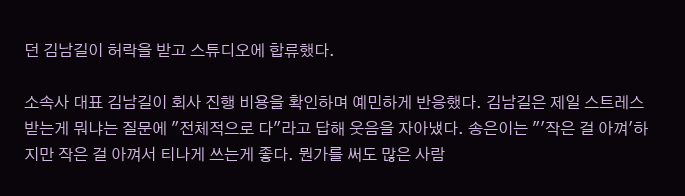던 김남길이 허락을 받고 스튜디오에 합류했다.

소속사 대표 김남길이 회사 진행 비용을 확인하며 예민하게 반응했다. 김남길은 제일 스트레스 받는게 뭐냐는 질문에 "전체적으로 다"라고 답해 웃음을 자아냈다. 송은이는 "'작은 걸 아껴'하지만 작은 걸 아껴서 티나게 쓰는게 좋다. 뭔가를 써도 많은 사람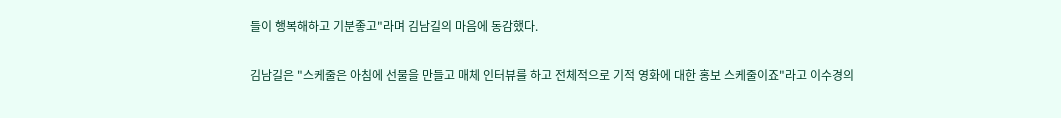들이 행복해하고 기분좋고"라며 김남길의 마음에 동감했다.

김남길은 "스케줄은 아침에 선물을 만들고 매체 인터뷰를 하고 전체적으로 기적 영화에 대한 홍보 스케줄이죠"라고 이수경의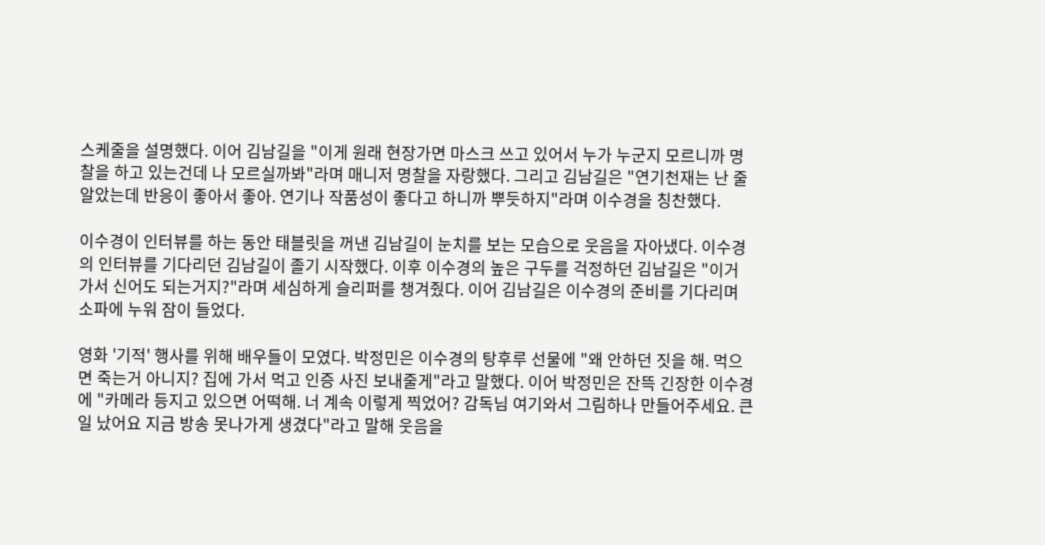스케줄을 설명했다. 이어 김남길을 "이게 원래 현장가면 마스크 쓰고 있어서 누가 누군지 모르니까 명찰을 하고 있는건데 나 모르실까봐"라며 매니저 명찰을 자랑했다. 그리고 김남길은 "연기천재는 난 줄 알았는데 반응이 좋아서 좋아. 연기나 작품성이 좋다고 하니까 뿌듯하지"라며 이수경을 칭찬했다.

이수경이 인터뷰를 하는 동안 태블릿을 꺼낸 김남길이 눈치를 보는 모습으로 웃음을 자아냈다. 이수경의 인터뷰를 기다리던 김남길이 졸기 시작했다. 이후 이수경의 높은 구두를 걱정하던 김남길은 "이거 가서 신어도 되는거지?"라며 세심하게 슬리퍼를 챙겨줬다. 이어 김남길은 이수경의 준비를 기다리며 소파에 누워 잠이 들었다.

영화 '기적' 행사를 위해 배우들이 모였다. 박정민은 이수경의 탕후루 선물에 "왜 안하던 짓을 해. 먹으면 죽는거 아니지? 집에 가서 먹고 인증 사진 보내줄게"라고 말했다. 이어 박정민은 잔뜩 긴장한 이수경에 "카메라 등지고 있으면 어떡해. 너 계속 이렇게 찍었어? 감독님 여기와서 그림하나 만들어주세요. 큰일 났어요 지금 방송 못나가게 생겼다"라고 말해 웃음을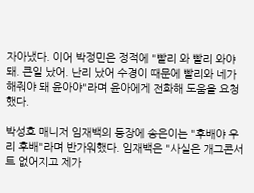자아냈다. 이어 박정민은 정적에 "빨리 와 빨리 와야 돼. 큰일 났어. 난리 났어 수경이 때문에 빨리와 네가 해줘야 돼 윤아야"라며 윤아에게 전화해 도움을 요청했다.

박성호 매니저 임재백의 등장에 송은이는 "후배야 우리 후배"라며 반가워했다. 임재백은 "사실은 개그콘서트 없어지고 제가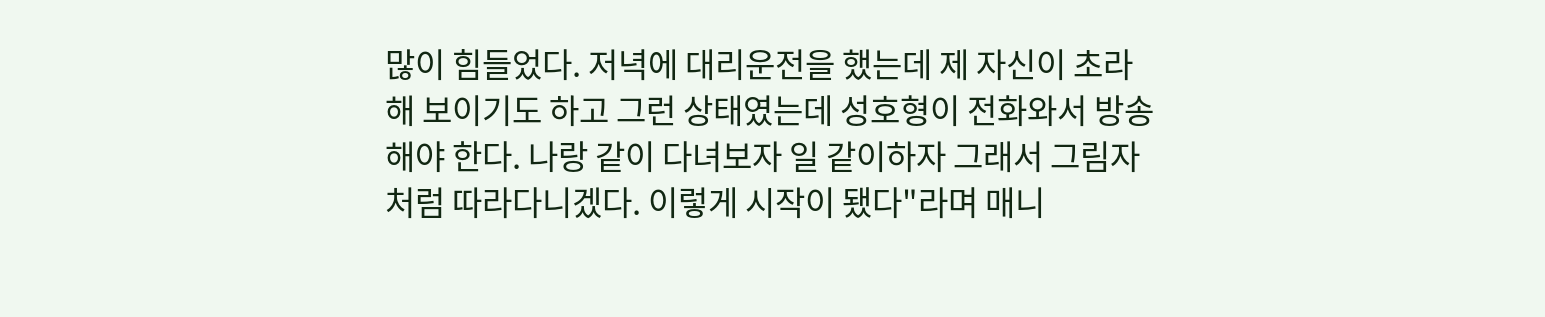많이 힘들었다. 저녁에 대리운전을 했는데 제 자신이 초라해 보이기도 하고 그런 상태였는데 성호형이 전화와서 방송해야 한다. 나랑 같이 다녀보자 일 같이하자 그래서 그림자처럼 따라다니겠다. 이렇게 시작이 됐다"라며 매니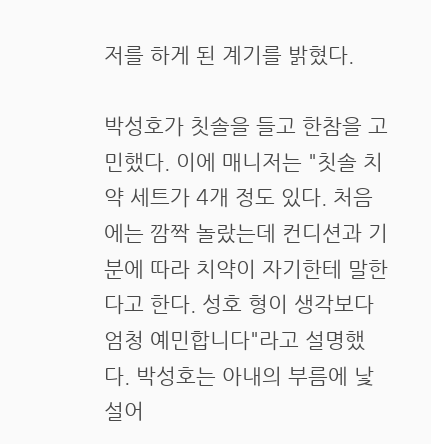저를 하게 된 계기를 밝혔다.

박성호가 칫솔을 들고 한참을 고민했다. 이에 매니저는 "칫솔 치약 세트가 4개 정도 있다. 처음에는 깜짝 놀랐는데 컨디션과 기분에 따라 치약이 자기한테 말한다고 한다. 성호 형이 생각보다 엄청 예민합니다"라고 설명했다. 박성호는 아내의 부름에 낯설어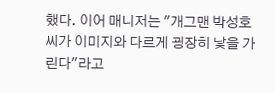했다. 이어 매니저는 "개그맨 박성호 씨가 이미지와 다르게 굉장히 낯을 가린다"라고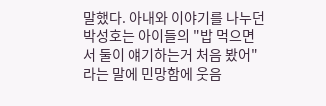말했다. 아내와 이야기를 나누던 박성호는 아이들의 "밥 먹으면서 둘이 얘기하는거 처음 봤어"라는 말에 민망함에 웃음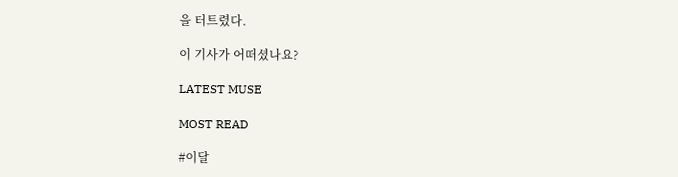을 터트렸다.

이 기사가 어떠셨나요?

LATEST MUSE

MOST READ

#이달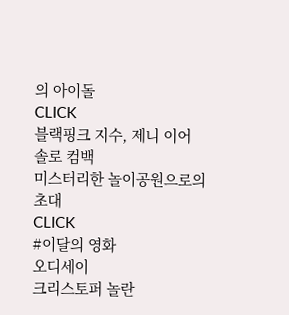의 아이돌
CLICK
블랙핑크 지수, 제니 이어 솔로 컴백
미스터리한 놀이공원으로의 초대
CLICK
#이달의 영화
오디세이
크리스토퍼 놀란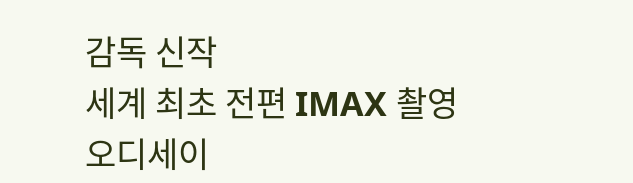감독 신작
세계 최초 전편 IMAX 촬영
오디세이